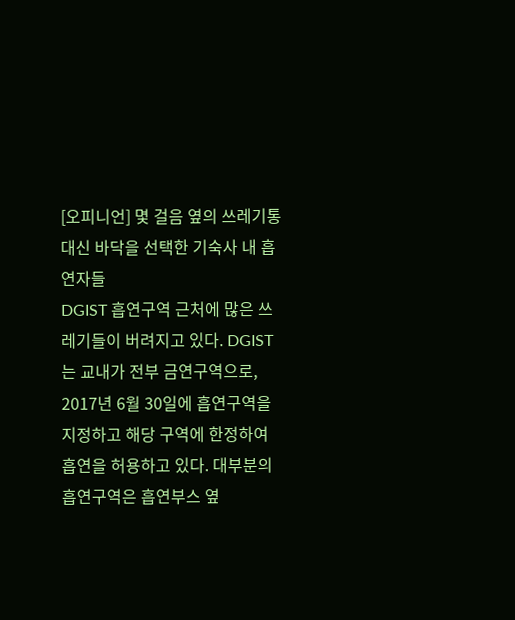[오피니언] 몇 걸음 옆의 쓰레기통 대신 바닥을 선택한 기숙사 내 흡연자들
DGIST 흡연구역 근처에 많은 쓰레기들이 버려지고 있다. DGIST는 교내가 전부 금연구역으로, 2017년 6월 30일에 흡연구역을 지정하고 해당 구역에 한정하여 흡연을 허용하고 있다. 대부분의 흡연구역은 흡연부스 옆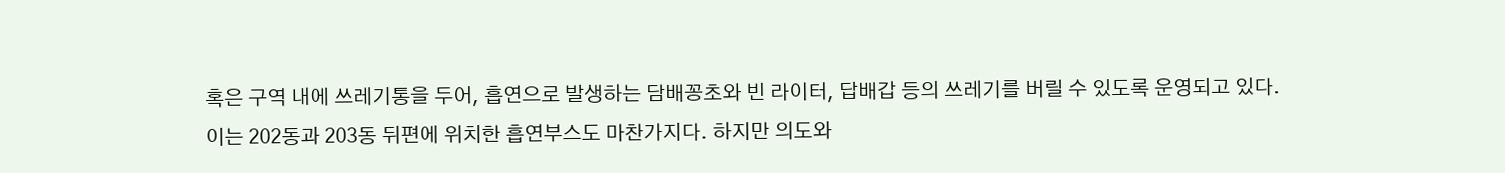혹은 구역 내에 쓰레기통을 두어, 흡연으로 발생하는 담배꽁초와 빈 라이터, 답배갑 등의 쓰레기를 버릴 수 있도록 운영되고 있다. 이는 202동과 203동 뒤편에 위치한 흡연부스도 마찬가지다. 하지만 의도와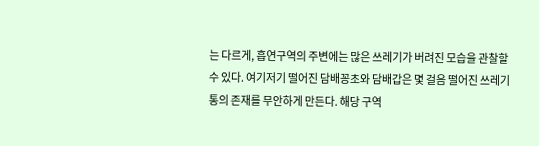는 다르게, 흡연구역의 주변에는 많은 쓰레기가 버려진 모습을 관찰할 수 있다. 여기저기 떨어진 담배꽁초와 담배갑은 몇 걸음 떨어진 쓰레기통의 존재를 무안하게 만든다. 해당 구역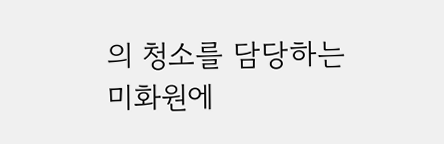의 청소를 담당하는 미화원에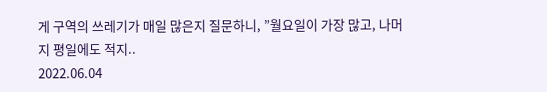게 구역의 쓰레기가 매일 많은지 질문하니, ”월요일이 가장 많고, 나머지 평일에도 적지..
2022.06.04